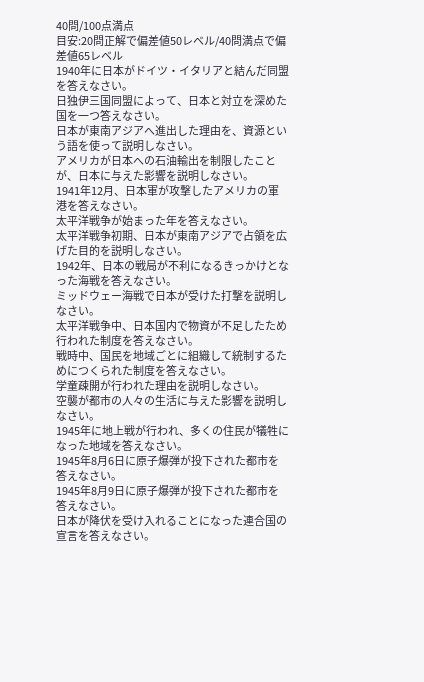40問/100点満点
目安:20問正解で偏差値50レベル/40問満点で偏差値65レベル
1940年に日本がドイツ・イタリアと結んだ同盟を答えなさい。
日独伊三国同盟によって、日本と対立を深めた国を一つ答えなさい。
日本が東南アジアへ進出した理由を、資源という語を使って説明しなさい。
アメリカが日本への石油輸出を制限したことが、日本に与えた影響を説明しなさい。
1941年12月、日本軍が攻撃したアメリカの軍港を答えなさい。
太平洋戦争が始まった年を答えなさい。
太平洋戦争初期、日本が東南アジアで占領を広げた目的を説明しなさい。
1942年、日本の戦局が不利になるきっかけとなった海戦を答えなさい。
ミッドウェー海戦で日本が受けた打撃を説明しなさい。
太平洋戦争中、日本国内で物資が不足したため行われた制度を答えなさい。
戦時中、国民を地域ごとに組織して統制するためにつくられた制度を答えなさい。
学童疎開が行われた理由を説明しなさい。
空襲が都市の人々の生活に与えた影響を説明しなさい。
1945年に地上戦が行われ、多くの住民が犠牲になった地域を答えなさい。
1945年8月6日に原子爆弾が投下された都市を答えなさい。
1945年8月9日に原子爆弾が投下された都市を答えなさい。
日本が降伏を受け入れることになった連合国の宣言を答えなさい。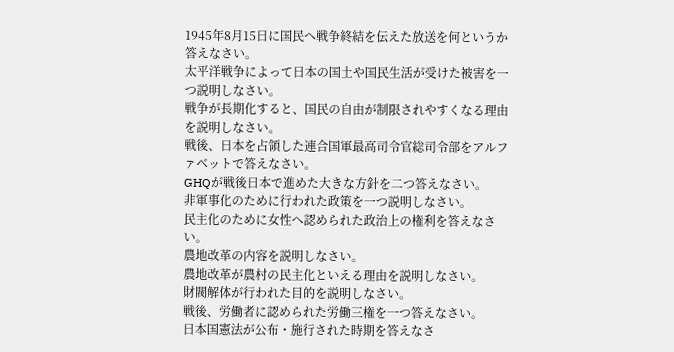1945年8月15日に国民へ戦争終結を伝えた放送を何というか答えなさい。
太平洋戦争によって日本の国土や国民生活が受けた被害を一つ説明しなさい。
戦争が長期化すると、国民の自由が制限されやすくなる理由を説明しなさい。
戦後、日本を占領した連合国軍最高司令官総司令部をアルファベットで答えなさい。
GHQが戦後日本で進めた大きな方針を二つ答えなさい。
非軍事化のために行われた政策を一つ説明しなさい。
民主化のために女性へ認められた政治上の権利を答えなさい。
農地改革の内容を説明しなさい。
農地改革が農村の民主化といえる理由を説明しなさい。
財閥解体が行われた目的を説明しなさい。
戦後、労働者に認められた労働三権を一つ答えなさい。
日本国憲法が公布・施行された時期を答えなさ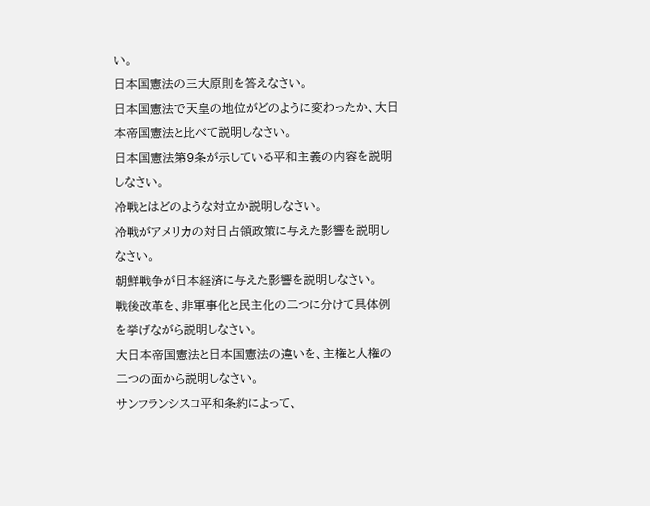い。
日本国憲法の三大原則を答えなさい。
日本国憲法で天皇の地位がどのように変わったか、大日本帝国憲法と比べて説明しなさい。
日本国憲法第9条が示している平和主義の内容を説明しなさい。
冷戦とはどのような対立か説明しなさい。
冷戦がアメリカの対日占領政策に与えた影響を説明しなさい。
朝鮮戦争が日本経済に与えた影響を説明しなさい。
戦後改革を、非軍事化と民主化の二つに分けて具体例を挙げながら説明しなさい。
大日本帝国憲法と日本国憲法の違いを、主権と人権の二つの面から説明しなさい。
サンフランシスコ平和条約によって、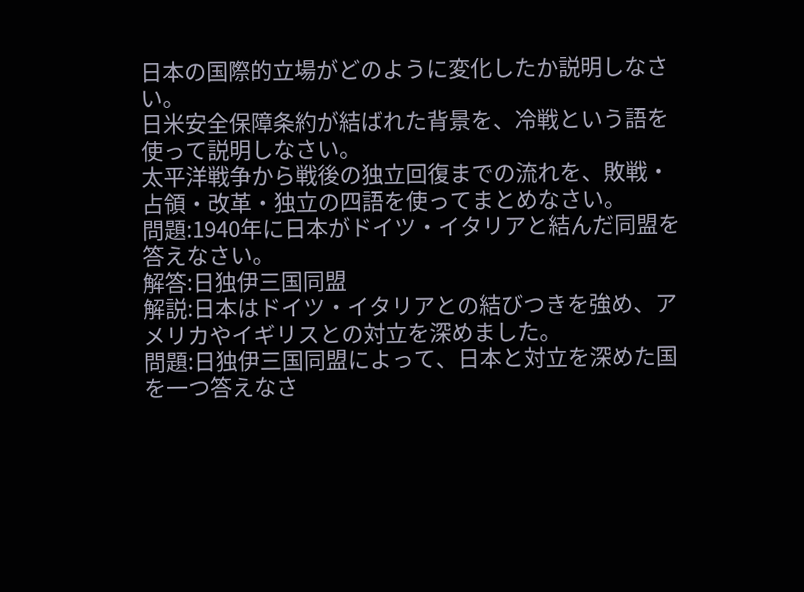日本の国際的立場がどのように変化したか説明しなさい。
日米安全保障条約が結ばれた背景を、冷戦という語を使って説明しなさい。
太平洋戦争から戦後の独立回復までの流れを、敗戦・占領・改革・独立の四語を使ってまとめなさい。
問題:1940年に日本がドイツ・イタリアと結んだ同盟を答えなさい。
解答:日独伊三国同盟
解説:日本はドイツ・イタリアとの結びつきを強め、アメリカやイギリスとの対立を深めました。
問題:日独伊三国同盟によって、日本と対立を深めた国を一つ答えなさ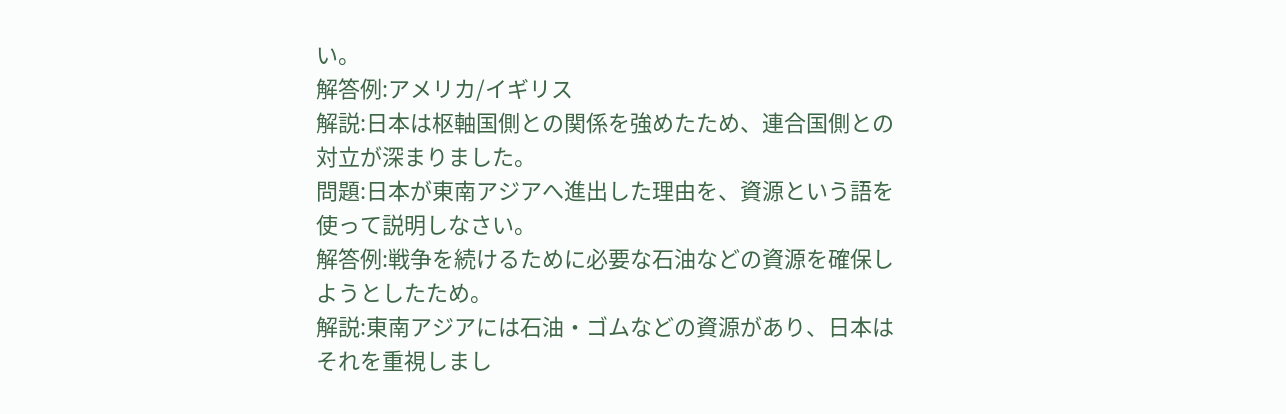い。
解答例:アメリカ/イギリス
解説:日本は枢軸国側との関係を強めたため、連合国側との対立が深まりました。
問題:日本が東南アジアへ進出した理由を、資源という語を使って説明しなさい。
解答例:戦争を続けるために必要な石油などの資源を確保しようとしたため。
解説:東南アジアには石油・ゴムなどの資源があり、日本はそれを重視しまし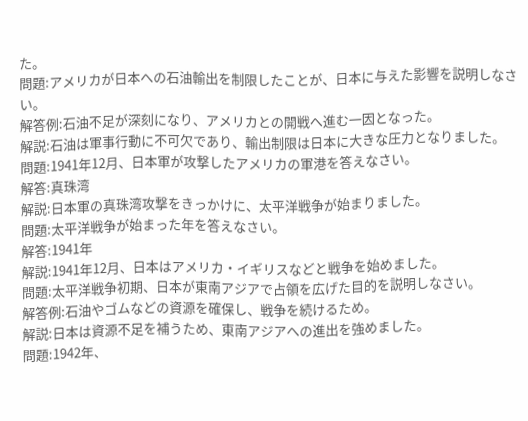た。
問題:アメリカが日本への石油輸出を制限したことが、日本に与えた影響を説明しなさい。
解答例:石油不足が深刻になり、アメリカとの開戦へ進む一因となった。
解説:石油は軍事行動に不可欠であり、輸出制限は日本に大きな圧力となりました。
問題:1941年12月、日本軍が攻撃したアメリカの軍港を答えなさい。
解答:真珠湾
解説:日本軍の真珠湾攻撃をきっかけに、太平洋戦争が始まりました。
問題:太平洋戦争が始まった年を答えなさい。
解答:1941年
解説:1941年12月、日本はアメリカ・イギリスなどと戦争を始めました。
問題:太平洋戦争初期、日本が東南アジアで占領を広げた目的を説明しなさい。
解答例:石油やゴムなどの資源を確保し、戦争を続けるため。
解説:日本は資源不足を補うため、東南アジアへの進出を強めました。
問題:1942年、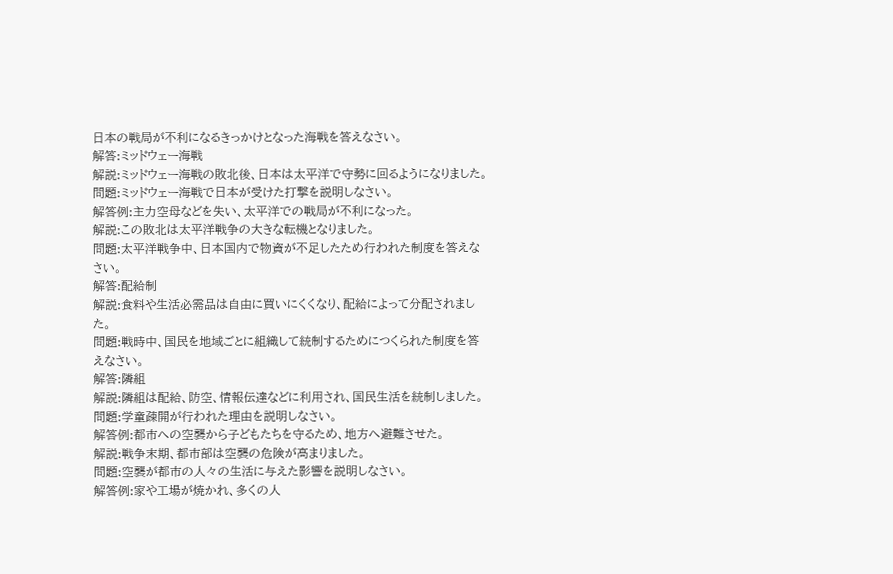日本の戦局が不利になるきっかけとなった海戦を答えなさい。
解答:ミッドウェー海戦
解説:ミッドウェー海戦の敗北後、日本は太平洋で守勢に回るようになりました。
問題:ミッドウェー海戦で日本が受けた打撃を説明しなさい。
解答例:主力空母などを失い、太平洋での戦局が不利になった。
解説:この敗北は太平洋戦争の大きな転機となりました。
問題:太平洋戦争中、日本国内で物資が不足したため行われた制度を答えなさい。
解答:配給制
解説:食料や生活必需品は自由に買いにくくなり、配給によって分配されました。
問題:戦時中、国民を地域ごとに組織して統制するためにつくられた制度を答えなさい。
解答:隣組
解説:隣組は配給、防空、情報伝達などに利用され、国民生活を統制しました。
問題:学童疎開が行われた理由を説明しなさい。
解答例:都市への空襲から子どもたちを守るため、地方へ避難させた。
解説:戦争末期、都市部は空襲の危険が高まりました。
問題:空襲が都市の人々の生活に与えた影響を説明しなさい。
解答例:家や工場が焼かれ、多くの人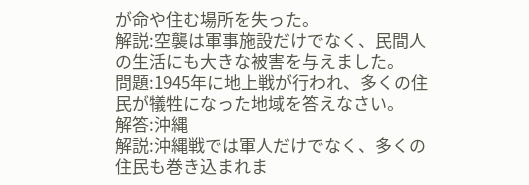が命や住む場所を失った。
解説:空襲は軍事施設だけでなく、民間人の生活にも大きな被害を与えました。
問題:1945年に地上戦が行われ、多くの住民が犠牲になった地域を答えなさい。
解答:沖縄
解説:沖縄戦では軍人だけでなく、多くの住民も巻き込まれま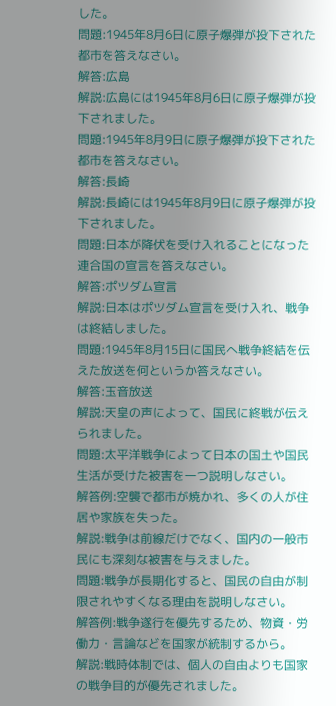した。
問題:1945年8月6日に原子爆弾が投下された都市を答えなさい。
解答:広島
解説:広島には1945年8月6日に原子爆弾が投下されました。
問題:1945年8月9日に原子爆弾が投下された都市を答えなさい。
解答:長崎
解説:長崎には1945年8月9日に原子爆弾が投下されました。
問題:日本が降伏を受け入れることになった連合国の宣言を答えなさい。
解答:ポツダム宣言
解説:日本はポツダム宣言を受け入れ、戦争は終結しました。
問題:1945年8月15日に国民へ戦争終結を伝えた放送を何というか答えなさい。
解答:玉音放送
解説:天皇の声によって、国民に終戦が伝えられました。
問題:太平洋戦争によって日本の国土や国民生活が受けた被害を一つ説明しなさい。
解答例:空襲で都市が焼かれ、多くの人が住居や家族を失った。
解説:戦争は前線だけでなく、国内の一般市民にも深刻な被害を与えました。
問題:戦争が長期化すると、国民の自由が制限されやすくなる理由を説明しなさい。
解答例:戦争遂行を優先するため、物資・労働力・言論などを国家が統制するから。
解説:戦時体制では、個人の自由よりも国家の戦争目的が優先されました。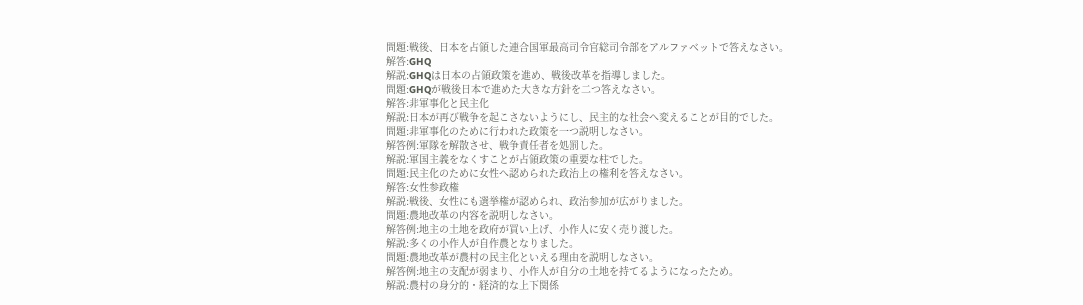問題:戦後、日本を占領した連合国軍最高司令官総司令部をアルファベットで答えなさい。
解答:GHQ
解説:GHQは日本の占領政策を進め、戦後改革を指導しました。
問題:GHQが戦後日本で進めた大きな方針を二つ答えなさい。
解答:非軍事化と民主化
解説:日本が再び戦争を起こさないようにし、民主的な社会へ変えることが目的でした。
問題:非軍事化のために行われた政策を一つ説明しなさい。
解答例:軍隊を解散させ、戦争責任者を処罰した。
解説:軍国主義をなくすことが占領政策の重要な柱でした。
問題:民主化のために女性へ認められた政治上の権利を答えなさい。
解答:女性参政権
解説:戦後、女性にも選挙権が認められ、政治参加が広がりました。
問題:農地改革の内容を説明しなさい。
解答例:地主の土地を政府が買い上げ、小作人に安く売り渡した。
解説:多くの小作人が自作農となりました。
問題:農地改革が農村の民主化といえる理由を説明しなさい。
解答例:地主の支配が弱まり、小作人が自分の土地を持てるようになったため。
解説:農村の身分的・経済的な上下関係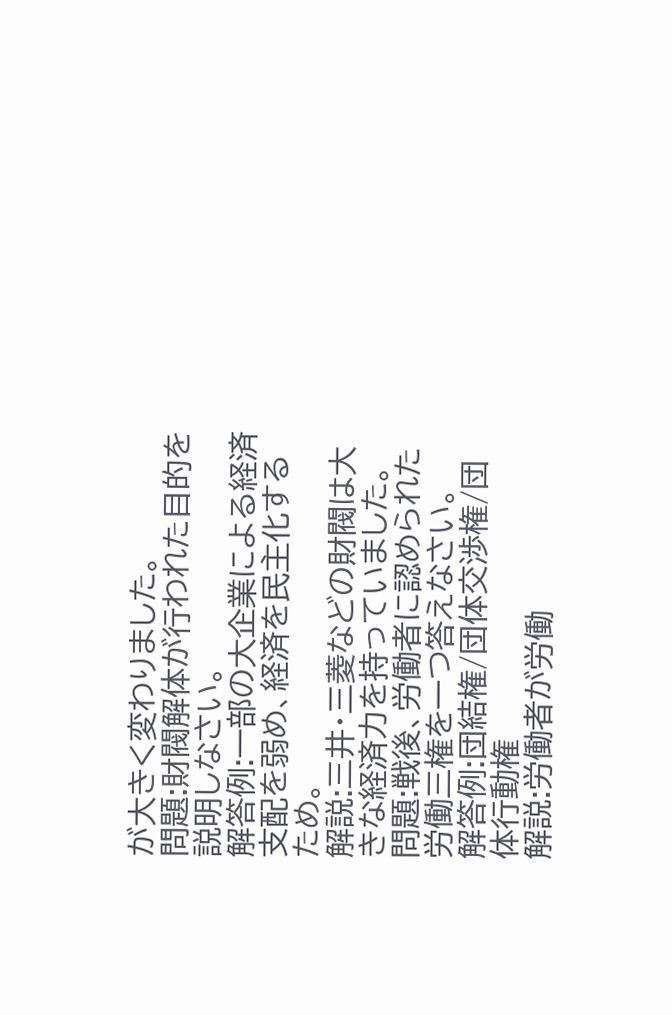が大きく変わりました。
問題:財閥解体が行われた目的を説明しなさい。
解答例:一部の大企業による経済支配を弱め、経済を民主化するため。
解説:三井・三菱などの財閥は大きな経済力を持っていました。
問題:戦後、労働者に認められた労働三権を一つ答えなさい。
解答例:団結権/団体交渉権/団体行動権
解説:労働者が労働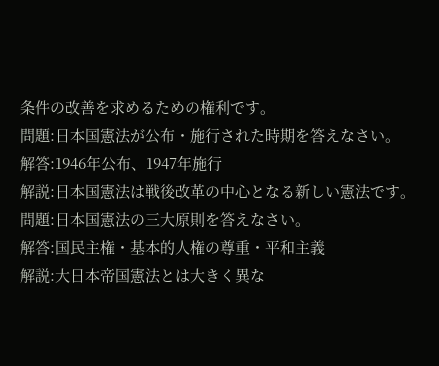条件の改善を求めるための権利です。
問題:日本国憲法が公布・施行された時期を答えなさい。
解答:1946年公布、1947年施行
解説:日本国憲法は戦後改革の中心となる新しい憲法です。
問題:日本国憲法の三大原則を答えなさい。
解答:国民主権・基本的人権の尊重・平和主義
解説:大日本帝国憲法とは大きく異な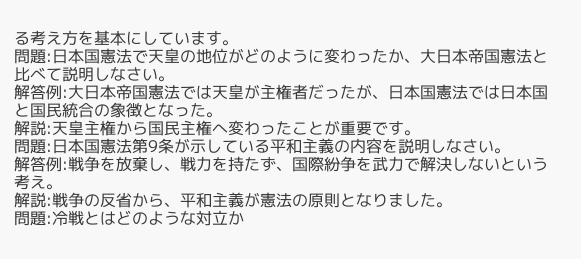る考え方を基本にしています。
問題:日本国憲法で天皇の地位がどのように変わったか、大日本帝国憲法と比べて説明しなさい。
解答例:大日本帝国憲法では天皇が主権者だったが、日本国憲法では日本国と国民統合の象徴となった。
解説:天皇主権から国民主権へ変わったことが重要です。
問題:日本国憲法第9条が示している平和主義の内容を説明しなさい。
解答例:戦争を放棄し、戦力を持たず、国際紛争を武力で解決しないという考え。
解説:戦争の反省から、平和主義が憲法の原則となりました。
問題:冷戦とはどのような対立か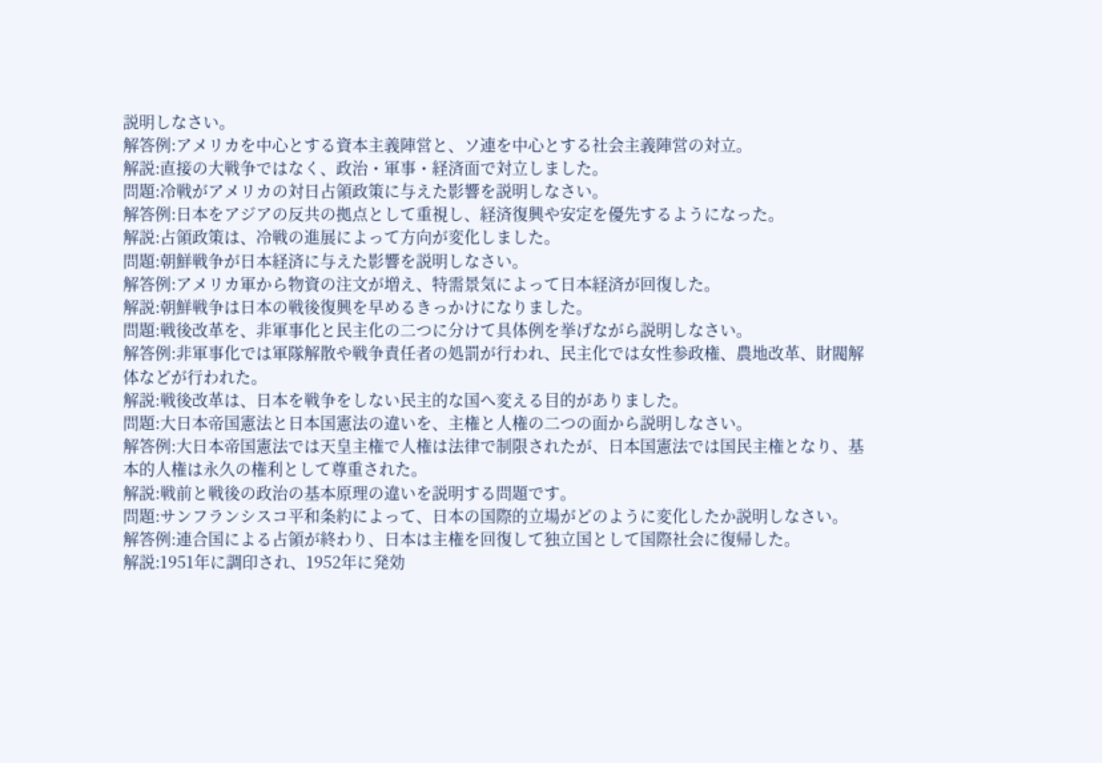説明しなさい。
解答例:アメリカを中心とする資本主義陣営と、ソ連を中心とする社会主義陣営の対立。
解説:直接の大戦争ではなく、政治・軍事・経済面で対立しました。
問題:冷戦がアメリカの対日占領政策に与えた影響を説明しなさい。
解答例:日本をアジアの反共の拠点として重視し、経済復興や安定を優先するようになった。
解説:占領政策は、冷戦の進展によって方向が変化しました。
問題:朝鮮戦争が日本経済に与えた影響を説明しなさい。
解答例:アメリカ軍から物資の注文が増え、特需景気によって日本経済が回復した。
解説:朝鮮戦争は日本の戦後復興を早めるきっかけになりました。
問題:戦後改革を、非軍事化と民主化の二つに分けて具体例を挙げながら説明しなさい。
解答例:非軍事化では軍隊解散や戦争責任者の処罰が行われ、民主化では女性参政権、農地改革、財閥解体などが行われた。
解説:戦後改革は、日本を戦争をしない民主的な国へ変える目的がありました。
問題:大日本帝国憲法と日本国憲法の違いを、主権と人権の二つの面から説明しなさい。
解答例:大日本帝国憲法では天皇主権で人権は法律で制限されたが、日本国憲法では国民主権となり、基本的人権は永久の権利として尊重された。
解説:戦前と戦後の政治の基本原理の違いを説明する問題です。
問題:サンフランシスコ平和条約によって、日本の国際的立場がどのように変化したか説明しなさい。
解答例:連合国による占領が終わり、日本は主権を回復して独立国として国際社会に復帰した。
解説:1951年に調印され、1952年に発効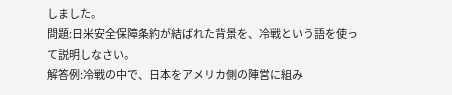しました。
問題:日米安全保障条約が結ばれた背景を、冷戦という語を使って説明しなさい。
解答例:冷戦の中で、日本をアメリカ側の陣営に組み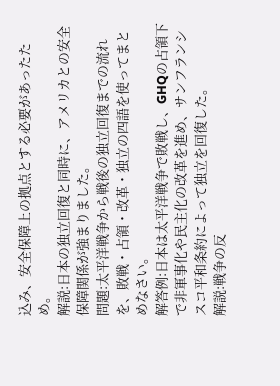込み、安全保障上の拠点とする必要があったため。
解説:日本の独立回復と同時に、アメリカとの安全保障関係が強まりました。
問題:太平洋戦争から戦後の独立回復までの流れを、敗戦・占領・改革・独立の四語を使ってまとめなさい。
解答例:日本は太平洋戦争で敗戦し、GHQの占領下で非軍事化や民主化の改革を進め、サンフランシスコ平和条約によって独立を回復した。
解説:戦争の反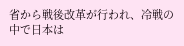省から戦後改革が行われ、冷戦の中で日本は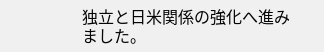独立と日米関係の強化へ進みました。